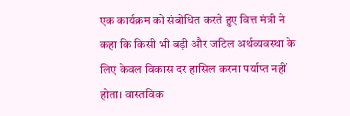एक कार्यक्रम को संबोधित करते हुए वित्त मंत्री ने कहा कि किसी भी बड़ी और जटिल अर्थव्यवस्था के लिए केवल विकास दर हासिल करना पर्याप्त नहीं होता। वास्तविक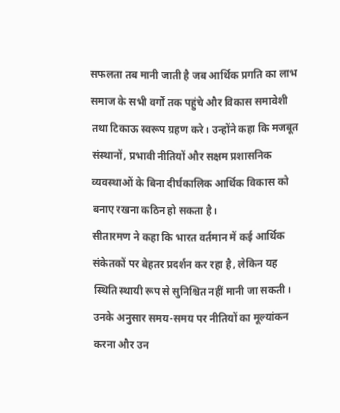सफलता तब मानी जाती है जब आर्थिक प्रगति का लाभ समाज के सभी वर्गों तक पहुंचे और विकास समावेशी तथा टिकाऊ स्वरूप ग्रहण करे। उन्होंने कहा कि मजबूत संस्थानों, प्रभावी नीतियों और सक्षम प्रशासनिक व्यवस्थाओं के बिना दीर्घकालिक आर्थिक विकास को बनाए रखना कठिन हो सकता है।
सीतारमण ने कहा कि भारत वर्तमान में कई आर्थिक संकेतकों पर बेहतर प्रदर्शन कर रहा है, लेकिन यह स्थिति स्थायी रूप से सुनिश्चित नहीं मानी जा सकती। उनके अनुसार समय-समय पर नीतियों का मूल्यांकन करना और उन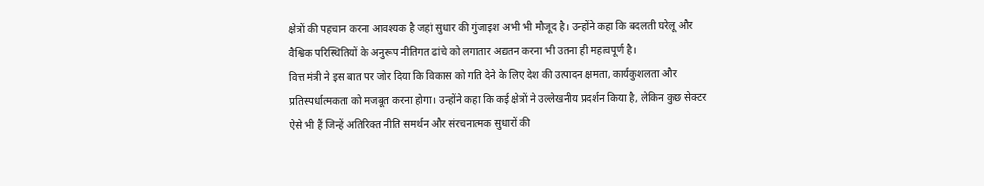क्षेत्रों की पहचान करना आवश्यक है जहां सुधार की गुंजाइश अभी भी मौजूद है। उन्होंने कहा कि बदलती घरेलू और वैश्विक परिस्थितियों के अनुरूप नीतिगत ढांचे को लगातार अद्यतन करना भी उतना ही महत्वपूर्ण है।
वित्त मंत्री ने इस बात पर जोर दिया कि विकास को गति देने के लिए देश की उत्पादन क्षमता, कार्यकुशलता और प्रतिस्पर्धात्मकता को मजबूत करना होगा। उन्होंने कहा कि कई क्षेत्रों ने उल्लेखनीय प्रदर्शन किया है, लेकिन कुछ सेक्टर ऐसे भी हैं जिन्हें अतिरिक्त नीति समर्थन और संरचनात्मक सुधारों की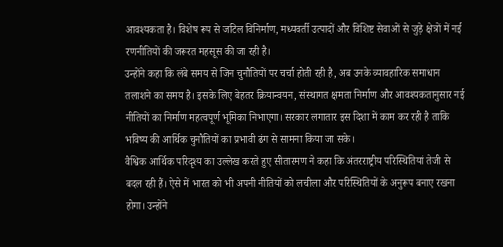आवश्यकता है। विशेष रूप से जटिल विनिर्माण, मध्यवर्ती उत्पादों और विशिष्ट सेवाओं से जुड़े क्षेत्रों में नई रणनीतियों की जरूरत महसूस की जा रही है।
उन्होंने कहा कि लंबे समय से जिन चुनौतियों पर चर्चा होती रही है, अब उनके व्यावहारिक समाधान तलाशने का समय है। इसके लिए बेहतर क्रियान्वयन, संस्थागत क्षमता निर्माण और आवश्यकतानुसार नई नीतियों का निर्माण महत्वपूर्ण भूमिका निभाएगा। सरकार लगातार इस दिशा में काम कर रही है ताकि भविष्य की आर्थिक चुनौतियों का प्रभावी ढंग से सामना किया जा सके।
वैश्विक आर्थिक परिदृश्य का उल्लेख करते हुए सीतारमण ने कहा कि अंतरराष्ट्रीय परिस्थितियां तेजी से बदल रही हैं। ऐसे में भारत को भी अपनी नीतियों को लचीला और परिस्थितियों के अनुरूप बनाए रखना होगा। उन्होंने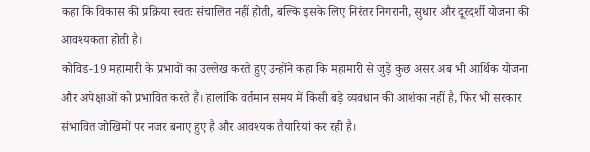कहा कि विकास की प्रक्रिया स्वतः संचालित नहीं होती, बल्कि इसके लिए निरंतर निगरानी, सुधार और दूरदर्शी योजना की आवश्यकता होती है।
कोविड-19 महामारी के प्रभावों का उल्लेख करते हुए उन्होंने कहा कि महामारी से जुड़े कुछ असर अब भी आर्थिक योजना और अपेक्षाओं को प्रभावित करते हैं। हालांकि वर्तमान समय में किसी बड़े व्यवधान की आशंका नहीं है, फिर भी सरकार संभावित जोखिमों पर नजर बनाए हुए है और आवश्यक तैयारियां कर रही है।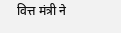वित्त मंत्री ने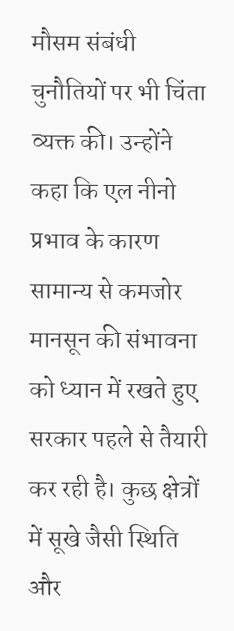मौसम संबंधी चुनौतियों पर भी चिंता व्यक्त की। उन्होंने कहा कि एल नीनो प्रभाव के कारण सामान्य से कमजोर मानसून की संभावना को ध्यान में रखते हुए सरकार पहले से तैयारी कर रही है। कुछ क्षेत्रों में सूखे जैसी स्थिति और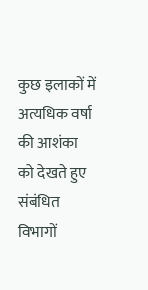कुछ इलाकों में अत्यधिक वर्षा की आशंका को देखते हुए संबंधित विभागों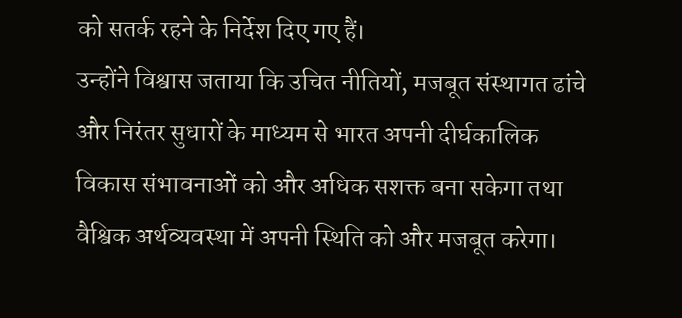को सतर्क रहने के निर्देश दिए गए हैं।
उन्होंने विश्वास जताया कि उचित नीतियों, मजबूत संस्थागत ढांचे और निरंतर सुधारों के माध्यम से भारत अपनी दीर्घकालिक विकास संभावनाओं को और अधिक सशक्त बना सकेगा तथा वैश्विक अर्थव्यवस्था में अपनी स्थिति को और मजबूत करेगा।